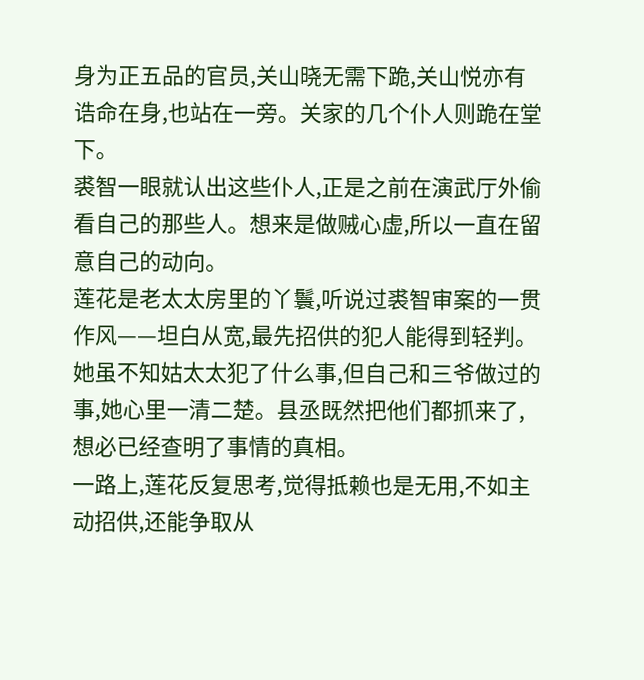身为正五品的官员,关山晓无需下跪,关山悦亦有诰命在身,也站在一旁。关家的几个仆人则跪在堂下。
裘智一眼就认出这些仆人,正是之前在演武厅外偷看自己的那些人。想来是做贼心虚,所以一直在留意自己的动向。
莲花是老太太房里的丫鬟,听说过裘智审案的一贯作风——坦白从宽,最先招供的犯人能得到轻判。
她虽不知姑太太犯了什么事,但自己和三爷做过的事,她心里一清二楚。县丞既然把他们都抓来了,想必已经查明了事情的真相。
一路上,莲花反复思考,觉得抵赖也是无用,不如主动招供,还能争取从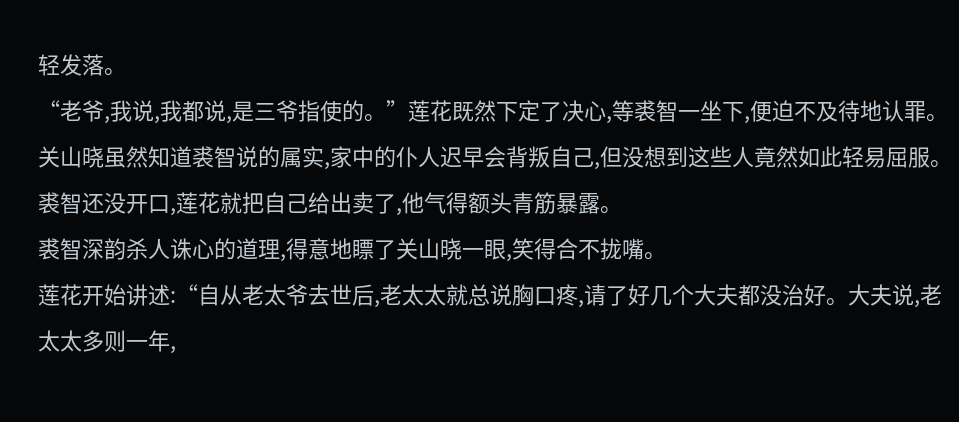轻发落。
“老爷,我说,我都说,是三爷指使的。”莲花既然下定了决心,等裘智一坐下,便迫不及待地认罪。
关山晓虽然知道裘智说的属实,家中的仆人迟早会背叛自己,但没想到这些人竟然如此轻易屈服。裘智还没开口,莲花就把自己给出卖了,他气得额头青筋暴露。
裘智深韵杀人诛心的道理,得意地瞟了关山晓一眼,笑得合不拢嘴。
莲花开始讲述:“自从老太爷去世后,老太太就总说胸口疼,请了好几个大夫都没治好。大夫说,老太太多则一年,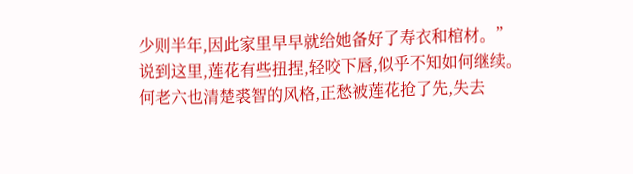少则半年,因此家里早早就给她备好了寿衣和棺材。”
说到这里,莲花有些扭捏,轻咬下唇,似乎不知如何继续。
何老六也清楚裘智的风格,正愁被莲花抢了先,失去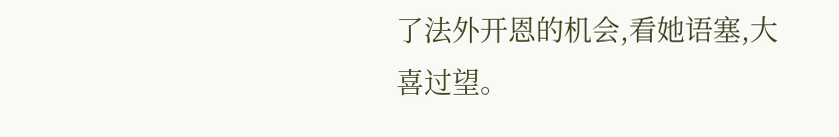了法外开恩的机会,看她语塞,大喜过望。